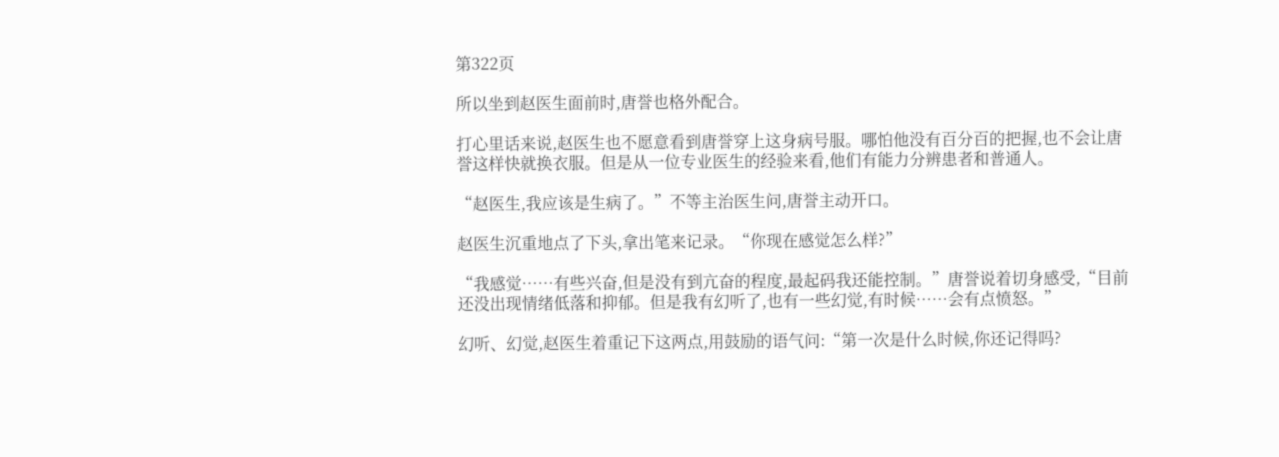第322页

所以坐到赵医生面前时,唐誉也格外配合。

打心里话来说,赵医生也不愿意看到唐誉穿上这身病号服。哪怕他没有百分百的把握,也不会让唐誉这样快就换衣服。但是从一位专业医生的经验来看,他们有能力分辨患者和普通人。

“赵医生,我应该是生病了。”不等主治医生问,唐誉主动开口。

赵医生沉重地点了下头,拿出笔来记录。“你现在感觉怎么样?”

“我感觉……有些兴奋,但是没有到亢奋的程度,最起码我还能控制。”唐誉说着切身感受,“目前还没出现情绪低落和抑郁。但是我有幻听了,也有一些幻觉,有时候……会有点愤怒。”

幻听、幻觉,赵医生着重记下这两点,用鼓励的语气问:“第一次是什么时候,你还记得吗?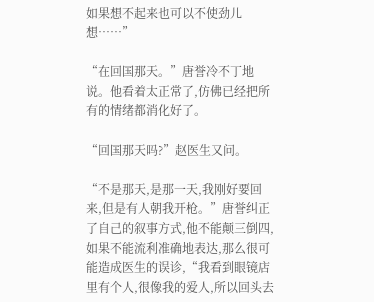如果想不起来也可以不使劲儿想……”

“在回国那天。”唐誉冷不丁地说。他看着太正常了,仿佛已经把所有的情绪都消化好了。

“回国那天吗?”赵医生又问。

“不是那天,是那一天,我刚好要回来,但是有人朝我开枪。”唐誉纠正了自己的叙事方式,他不能颠三倒四,如果不能流利准确地表达,那么很可能造成医生的误诊,“我看到眼镜店里有个人,很像我的爱人,所以回头去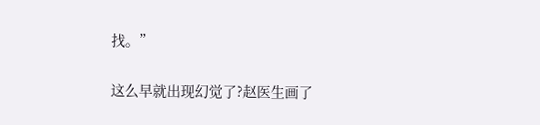找。”

这么早就出现幻觉了?赵医生画了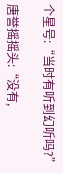个星号:“当时有听到幻听吗?”

唐誉摇摇头:“没有,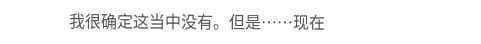我很确定这当中没有。但是……现在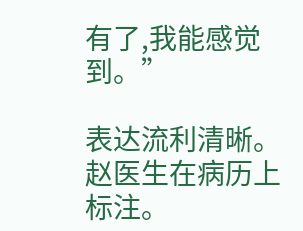有了,我能感觉到。”

表达流利清晰。赵医生在病历上标注。